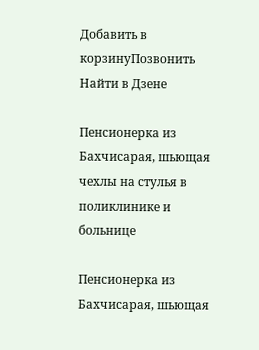Добавить в корзинуПозвонить
Найти в Дзене

Пенсионерка из Бахчисарая, шьющая чехлы на стулья в поликлинике и больнице

Пенсионерка из Бахчисарая, шьющая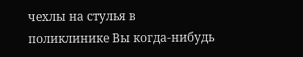чехлы на стулья в поликлинике Вы когда-нибудь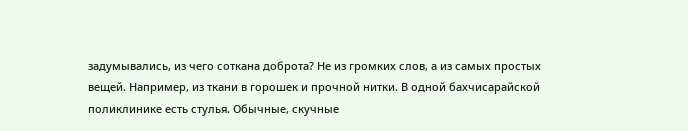задумывались, из чего соткана доброта? Не из громких слов, а из самых простых вещей. Например, из ткани в горошек и прочной нитки. В одной бахчисарайской поликлинике есть стулья. Обычные, скучные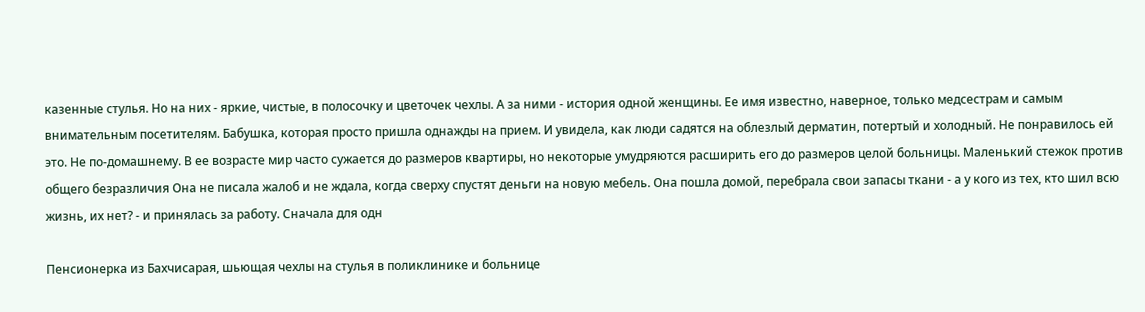казенные стулья. Но на них - яркие, чистые, в полосочку и цветочек чехлы. А за ними - история одной женщины. Ее имя известно, наверное, только медсестрам и самым внимательным посетителям. Бабушка, которая просто пришла однажды на прием. И увидела, как люди садятся на облезлый дерматин, потертый и холодный. Не понравилось ей это. Не по-домашнему. В ее возрасте мир часто сужается до размеров квартиры, но некоторые умудряются расширить его до размеров целой больницы. Маленький стежок против общего безразличия Она не писала жалоб и не ждала, когда сверху спустят деньги на новую мебель. Она пошла домой, перебрала свои запасы ткани - а у кого из тех, кто шил всю жизнь, их нет? - и принялась за работу. Сначала для одн

Пенсионерка из Бахчисарая, шьющая чехлы на стулья в поликлинике и больнице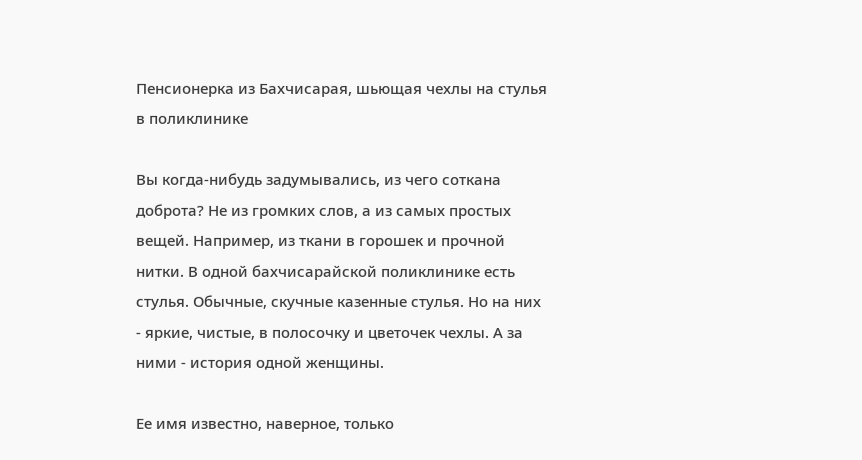Пенсионерка из Бахчисарая, шьющая чехлы на стулья в поликлинике

Вы когда-нибудь задумывались, из чего соткана доброта? Не из громких слов, а из самых простых вещей. Например, из ткани в горошек и прочной нитки. В одной бахчисарайской поликлинике есть стулья. Обычные, скучные казенные стулья. Но на них - яркие, чистые, в полосочку и цветочек чехлы. А за ними - история одной женщины.

Ее имя известно, наверное, только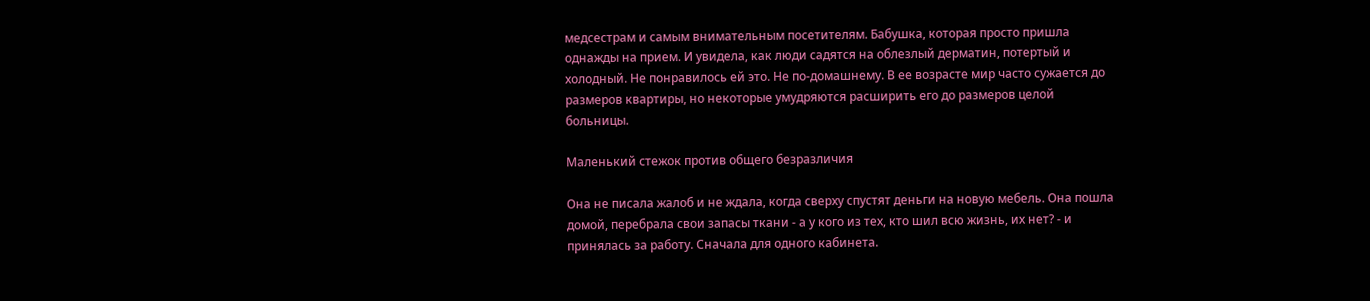медсестрам и самым внимательным посетителям. Бабушка, которая просто пришла однажды на прием. И увидела, как люди садятся на облезлый дерматин, потертый и холодный. Не понравилось ей это. Не по-домашнему. В ее возрасте мир часто сужается до размеров квартиры, но некоторые умудряются расширить его до размеров целой больницы.

Маленький стежок против общего безразличия

Она не писала жалоб и не ждала, когда сверху спустят деньги на новую мебель. Она пошла домой, перебрала свои запасы ткани - а у кого из тех, кто шил всю жизнь, их нет? - и принялась за работу. Сначала для одного кабинета.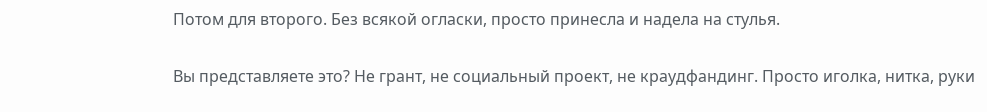Потом для второго. Без всякой огласки, просто принесла и надела на стулья.

Вы представляете это? Не грант, не социальный проект, не краудфандинг. Просто иголка, нитка, руки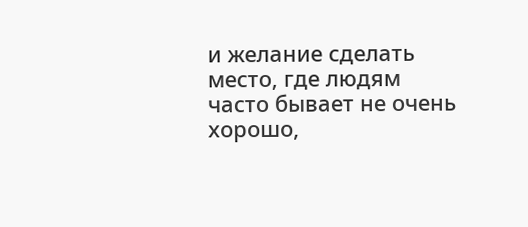и желание сделать место, где людям часто бывает не очень хорошо,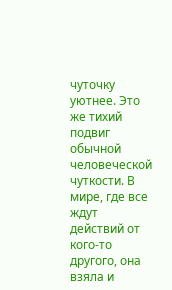чуточку уютнее. Это же тихий подвиг обычной человеческой чуткости. В мире, где все ждут действий от кого-то другого, она взяла и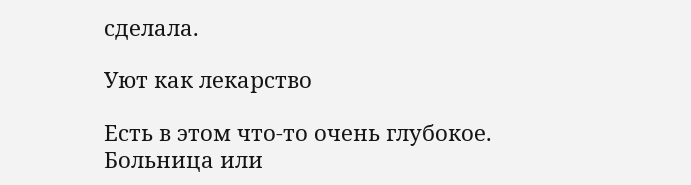сделала.

Уют как лекарство

Есть в этом что-то очень глубокое. Больница или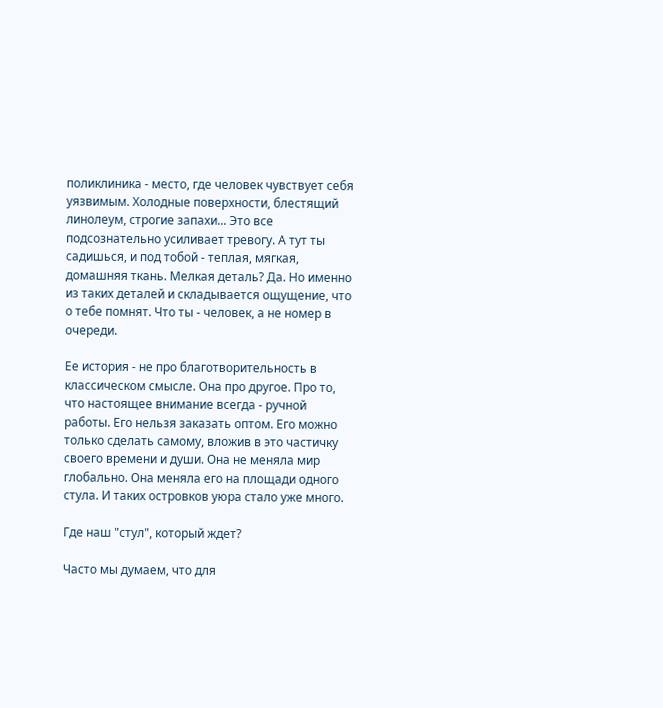поликлиника - место, где человек чувствует себя уязвимым. Холодные поверхности, блестящий линолеум, строгие запахи... Это все подсознательно усиливает тревогу. А тут ты садишься, и под тобой - теплая, мягкая, домашняя ткань. Мелкая деталь? Да. Но именно из таких деталей и складывается ощущение, что о тебе помнят. Что ты - человек, а не номер в очереди.

Ее история - не про благотворительность в классическом смысле. Она про другое. Про то, что настоящее внимание всегда - ручной работы. Его нельзя заказать оптом. Его можно только сделать самому, вложив в это частичку своего времени и души. Она не меняла мир глобально. Она меняла его на площади одного стула. И таких островков уюра стало уже много.

Где наш "стул", который ждет?

Часто мы думаем, что для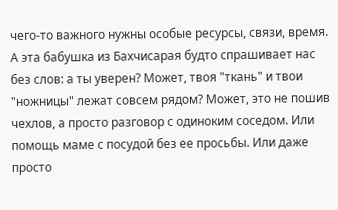чего-то важного нужны особые ресурсы, связи, время. А эта бабушка из Бахчисарая будто спрашивает нас без слов: а ты уверен? Может, твоя "ткань" и твои "ножницы" лежат совсем рядом? Может, это не пошив чехлов, а просто разговор с одиноким соседом. Или помощь маме с посудой без ее просьбы. Или даже просто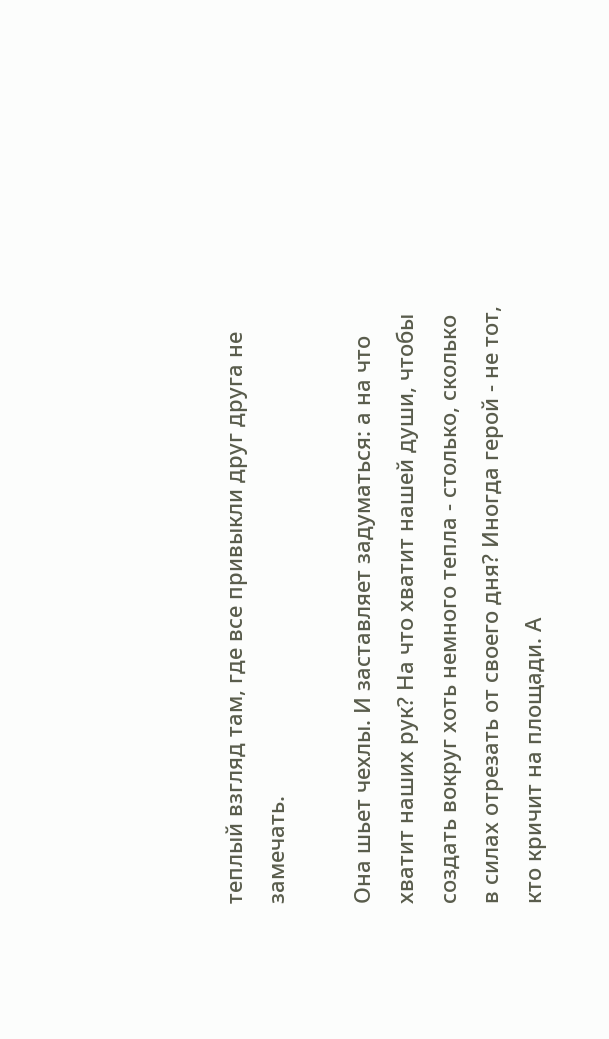теплый взгляд там, где все привыкли друг друга не замечать.

Она шьет чехлы. И заставляет задуматься: а на что хватит наших рук? На что хватит нашей души, чтобы создать вокруг хоть немного тепла - столько, сколько в силах отрезать от своего дня? Иногда герой - не тот, кто кричит на площади. А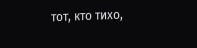тот, кто тихо,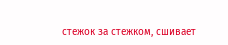стежок за стежком, сшивает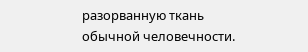разорванную ткань обычной человечности.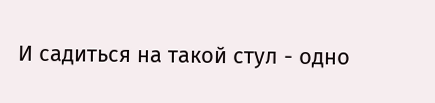И садиться на такой стул - одно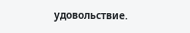удовольствие.